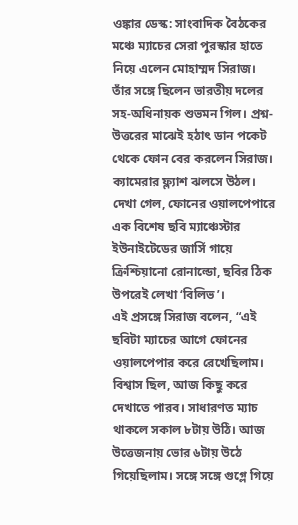ওঙ্কার ডেস্ক: সাংবাদিক বৈঠকের মঞ্চে ম্যাচের সেরা পুরস্কার হাতে নিয়ে এলেন মোহাম্মদ সিরাজ। তাঁর সঙ্গে ছিলেন ভারতীয় দলের সহ-অধিনায়ক শুভমন গিল। প্রশ্ন-উত্তরের মাঝেই হঠাৎ ডান পকেট থেকে ফোন বের করলেন সিরাজ। ক্যামেরার ফ্ল্যাশ ঝলসে উঠল। দেখা গেল, ফোনের ওয়ালপেপারে এক বিশেষ ছবি ম্যাঞ্চেস্টার ইউনাইটেডের জার্সি গায়ে ক্রিশ্চিয়ানো রোনাল্ডো, ছবির ঠিক উপরেই লেখা ‘বিলিভ’।
এই প্রসঙ্গে সিরাজ বলেন, “এই ছবিটা ম্যাচের আগে ফোনের ওয়ালপেপার করে রেখেছিলাম। বিশ্বাস ছিল, আজ কিছু করে দেখাতে পারব। সাধারণত ম্যাচ থাকলে সকাল ৮টায় উঠি। আজ উত্তেজনায় ভোর ৬টায় উঠে গিয়েছিলাম। সঙ্গে সঙ্গে গুগ্লে গিয়ে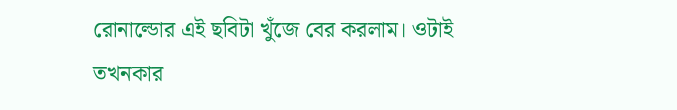রোনাল্ডোর এই ছবিটা খুঁজে বের করলাম। ওটাই তখনকার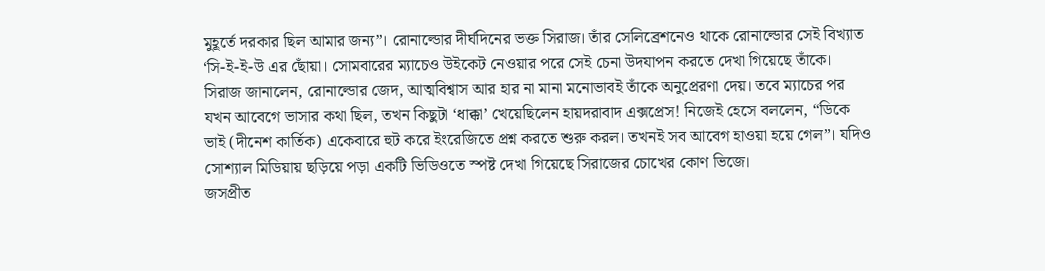মুহূর্তে দরকার ছিল আমার জন্য”। রোনাল্ডোর দীর্ঘদিনের ভক্ত সিরাজ। তাঁর সেলিব্রেশনেও থাকে রোনাল্ডোর সেই বিখ্যাত ‘সি-ই-ই-উ এর ছোঁয়া। সোমবারের ম্যাচেও উইকেট নেওয়ার পরে সেই চেনা উদযাপন করতে দেখা গিয়েছে তাঁকে। সিরাজ জানালেন, রোনাল্ডোর জেদ, আত্মবিশ্বাস আর হার না মানা মনোভাবই তাঁকে অনুপ্রেরণা দেয়। তবে ম্যাচের পর যখন আবেগে ভাসার কথা ছিল, তখন কিছুটা ‘ধাক্কা’ খেয়েছিলেন হায়দরাবাদ এক্সপ্রেস! নিজেই হেসে বললেন, “ডিকে ভাই (দীনেশ কার্তিক) একেবারে হুট করে ইংরেজিতে প্রশ্ন করতে শুরু করল। তখনই সব আবেগ হাওয়া হয়ে গেল”। যদিও সোশ্যাল মিডিয়ায় ছড়িয়ে পড়া একটি ভিডিওতে স্পষ্ট দেখা গিয়েছে সিরাজের চোখের কোণ ভিজে।
জসপ্রীত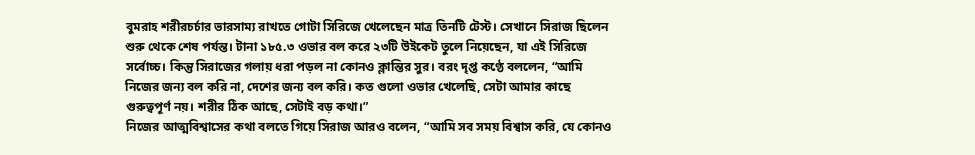বুমরাহ শরীরচর্চার ভারসাম্য রাখতে গোটা সিরিজে খেলেছেন মাত্র তিনটি টেস্ট। সেখানে সিরাজ ছিলেন শুরু থেকে শেষ পর্যন্ত। টানা ১৮৫.৩ ওভার বল করে ২৩টি উইকেট তুলে নিয়েছেন, যা এই সিরিজে সর্বোচ্চ। কিন্তু সিরাজের গলায় ধরা পড়ল না কোনও ক্লান্তির সুর। বরং দৃপ্ত কণ্ঠে বললেন, “আমি নিজের জন্য বল করি না, দেশের জন্য বল করি। কত গুলো ওভার খেলেছি, সেটা আমার কাছে গুরুত্বপূর্ণ নয়। শরীর ঠিক আছে, সেটাই বড় কথা।”
নিজের আত্মবিশ্বাসের কথা বলতে গিয়ে সিরাজ আরও বলেন, “আমি সব সময় বিশ্বাস করি, যে কোনও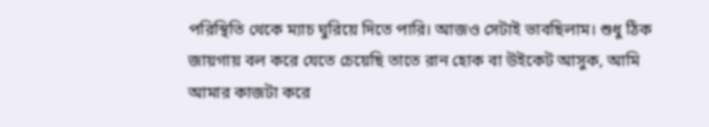পরিস্থিতি থেকে ম্যাচ ঘুরিয়ে দিতে পারি। আজও সেটাই ভাবছিলাম। শুধু ঠিক জায়গায় বল করে যেতে চেয়েছি তাতে রান হোক বা উইকেট আসুক, আমি আমার কাজটা করে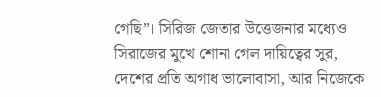গেছি”। সিরিজ জেতার উত্তেজনার মধ্যেও সিরাজের মুখে শোনা গেল দায়িত্বের সুর, দেশের প্রতি অগাধ ভালোবাসা, আর নিজেকে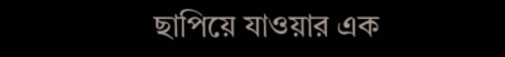ছাপিয়ে যাওয়ার এক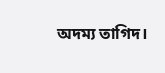অদম্য তাগিদ।